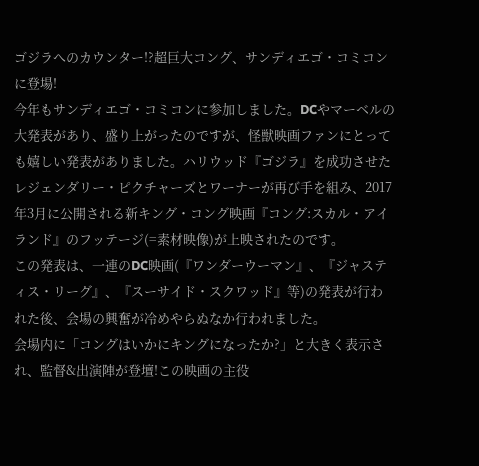ゴジラへのカウンター!?超巨大コング、サンディエゴ・コミコンに登場!
今年もサンディエゴ・コミコンに参加しました。DCやマーベルの大発表があり、盛り上がったのですが、怪獣映画ファンにとっても嬉しい発表がありました。ハリウッド『ゴジラ』を成功させたレジェンダリー・ピクチャーズとワーナーが再び手を組み、2017年3月に公開される新キング・コング映画『コング:スカル・アイランド』のフッテージ(=素材映像)が上映されたのです。
この発表は、一連のDC映画(『ワンダーウーマン』、『ジャスティス・リーグ』、『スーサイド・スクワッド』等)の発表が行われた後、会場の興奮が冷めやらぬなか行われました。
会場内に「コングはいかにキングになったか?」と大きく表示され、監督&出演陣が登壇!この映画の主役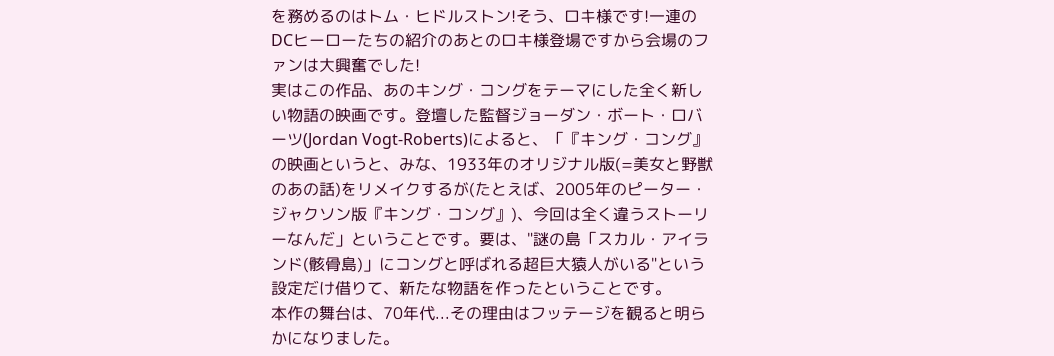を務めるのはトム・ヒドルストン!そう、ロキ様です!一連のDCヒーローたちの紹介のあとのロキ様登場ですから会場のファンは大興奮でした!
実はこの作品、あのキング・コングをテーマにした全く新しい物語の映画です。登壇した監督ジョーダン・ボート・ロバーツ(Jordan Vogt-Roberts)によると、「『キング・コング』の映画というと、みな、1933年のオリジナル版(=美女と野獣のあの話)をリメイクするが(たとえば、2005年のピーター・ジャクソン版『キング・コング』)、今回は全く違うストーリーなんだ」ということです。要は、"謎の島「スカル・アイランド(骸骨島)」にコングと呼ばれる超巨大猿人がいる"という設定だけ借りて、新たな物語を作ったということです。
本作の舞台は、70年代...その理由はフッテージを観ると明らかになりました。